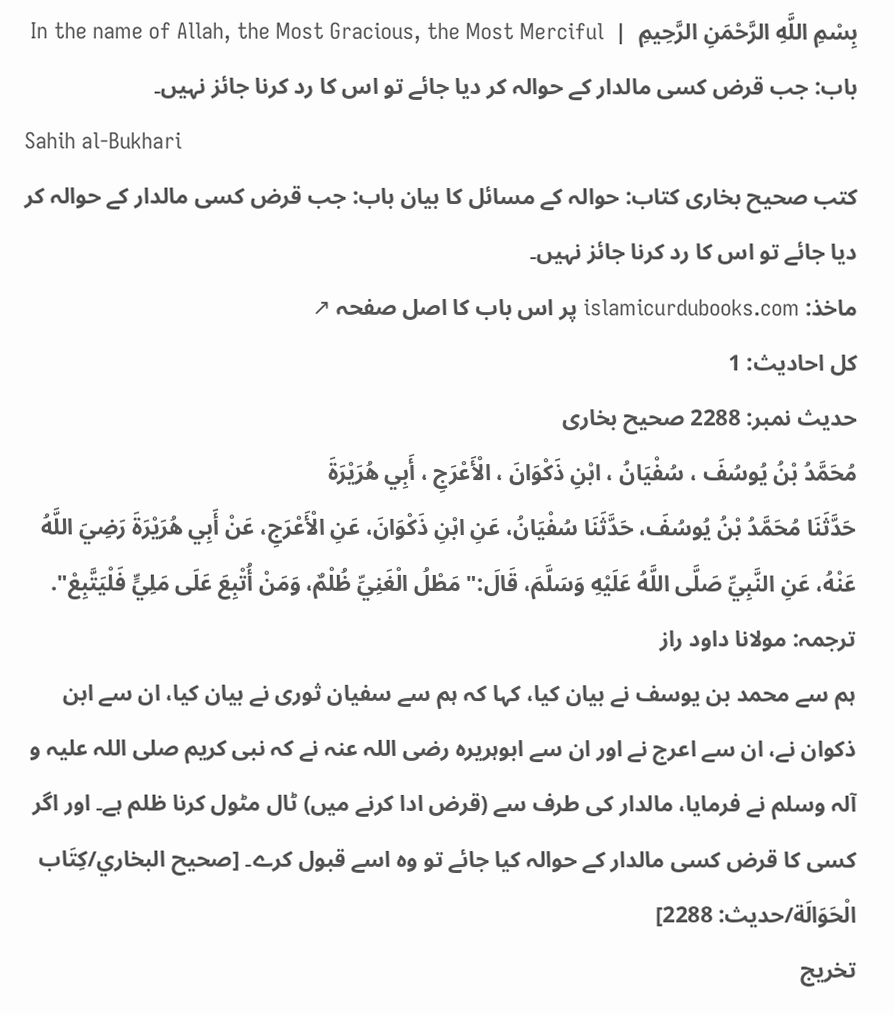بِسْمِ اللَّهِ الرَّحْمَنِ الرَّحِيمِ  |  In the name of Allah, the Most Gracious, the Most Merciful
باب: جب قرض کسی مالدار کے حوالہ کر دیا جائے تو اس کا رد کرنا جائز نہیں۔
Sahih al-Bukhari
کتب صحیح بخاری کتاب: حوالہ کے مسائل کا بیان باب: جب قرض کسی مالدار کے حوالہ کر دیا جائے تو اس کا رد کرنا جائز نہیں۔
ماخذ: islamicurdubooks.com پر اس باب کا اصل صفحہ ↗
کل احادیث: 1
حدیث نمبر: 2288 صحیح بخاری
مُحَمَّدُ بْنُ يُوسُفَ ، سُفْيَانُ ، ابْنِ ذَكْوَانَ ، الْأَعْرَجِ ، أَبِي هُرَيْرَةَ
حَدَّثَنَا مُحَمَّدُ بْنُ يُوسُفَ، حَدَّثَنَا سُفْيَانُ، عَنِ ابْنِ ذَكْوَانَ، عَنِ الْأَعْرَجِ، عَنْ أَبِي هُرَيْرَةَ رَضِيَ اللَّهُ عَنْهُ، عَنِ النَّبِيِّ صَلَّى اللَّهُ عَلَيْهِ وَسَلَّمَ، قَالَ:" مَطْلُ الْغَنِيِّ ظُلْمٌ، وَمَنْ أُتْبِعَ عَلَى مَلِيٍّ فَلْيَتَّبِعْ".
ترجمہ: مولانا داود راز
ہم سے محمد بن یوسف نے بیان کیا، کہا کہ ہم سے سفیان ثوری نے بیان کیا، ان سے ابن ذکوان نے، ان سے اعرج نے اور ان سے ابوہریرہ رضی اللہ عنہ نے کہ نبی کریم صلی اللہ علیہ و آلہ وسلم نے فرمایا، مالدار کی طرف سے (قرض ادا کرنے میں) ٹال مٹول کرنا ظلم ہے۔ اور اگر کسی کا قرض کسی مالدار کے حوالہ کیا جائے تو وہ اسے قبول کرے۔ [صحيح البخاري/كِتَاب الْحَوَالَة/حدیث: 2288]
تخریج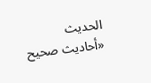الحدیث
«أحاديث صحيح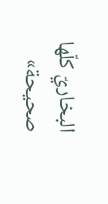البخاريّ كلّها صحيحة»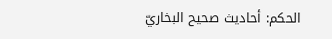الحكم: أحاديث صحيح البخاريّ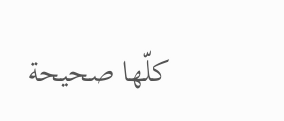كلّها صحيحة